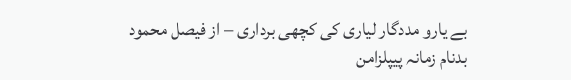بے یارو مددگار لیاری کی کچھی برداری – از فیصل محمود
بدنام زمانہ پیپلزامن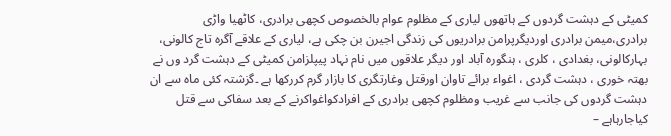کمیٹی کے دہشت گردوں کے ہاتھوں لیاری کے مظلوم عوام بالخصوص کچھی برادری، کاٹھیا واڑی برادری،میمن برادری اوردیگرپرامن برادریوں کی زندگی اجیرن بن چکی ہے، لیاری کے علاقے آگرہ تاج کالونی، بہارکالونی، بغدادی ، کلری ، ہنگورہ آباد اور دیگر علاقوں میں نام نہاد پیپلزامن کمیٹی کے دہشت گرد وں نے بھتہ خوری ، دہشت گردی ، اغواء برائے تاوان اورقتل وغارتگری کا بازار گرم کررکھا ہے ۔گزشتہ کئی ماہ سے ان دہشت گردوں کی جانب سے غریب ومظلوم کچھی برادری کے افرادکواغواکرنے کے بعد سفاکی سے قتل کیاجارہاہے –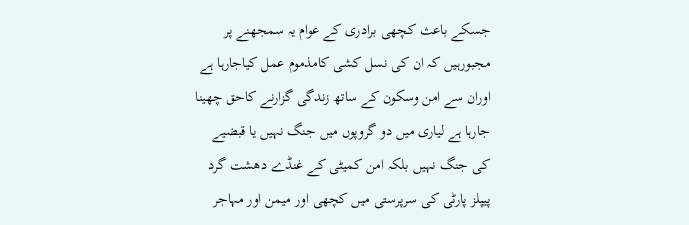جسکے باعث کچھی برادری کے عوام یہ سمجھنے پر مجبورہیں کہ ان کی نسل کشی کامذموم عمل کیاجارہا ہے اوران سے امن وسکون کے ساتھ زندگی گزارنے کاحق چھینا جارہا ہے لیاری میں دو گروپوں میں جنگ نہیں یا قبضیے کی جنگ نہیں بلکہ امن کمیٹی کے غنڈے دھشت گرد پیپلز پارٹی کی سرپرستی میں کچھی اور میمن اور مہاجر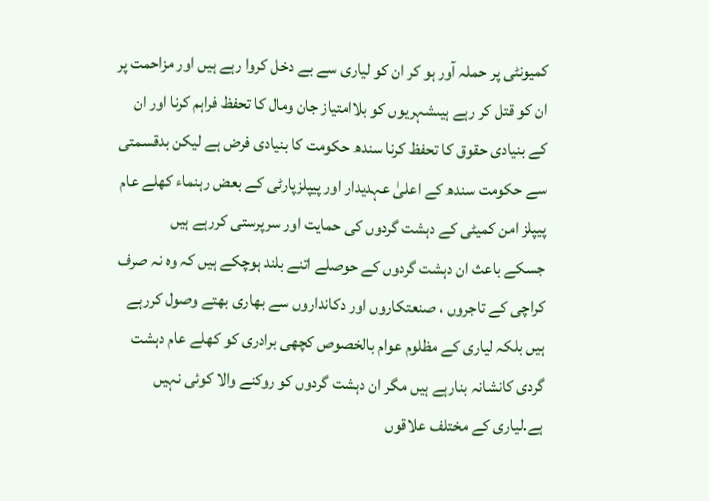کمیونٹی پر حملہ آور ہو کر ان کو لیاری سے بے دخل کروا رہے ہیں اور مزاحمت پر ان کو قتل کر رہے ہیںشہریوں کو بلاامتیاز جان ومال کا تحفظ فراہم کرنا اور ان کے بنیادی حقوق کا تحفظ کرنا سندھ حکومت کا بنیادی فرض ہے لیکن بدقسمتی سے حکومت سندھ کے اعلیٰ عہدیدار اور پیپلزپارٹی کے بعض رہنماء کھلے عام پیپلز امن کمیٹی کے دہشت گردوں کی حمایت اور سرپرستی کررہے ہیں
جسکے باعث ان دہشت گردوں کے حوصلے اتنے بلند ہوچکے ہیں کہ وہ نہ صرف کراچی کے تاجروں ، صنعتکاروں اور دکانداروں سے بھاری بھتے وصول کررہے ہیں بلکہ لیاری کے مظلوم عوام بالخصوص کچھی برادری کو کھلے عام دہشت گردی کانشانہ بنارہے ہیں مگر ان دہشت گردوں کو روکنے والا کوئی نہیں ہے.لیاری کے مختلف علاقوں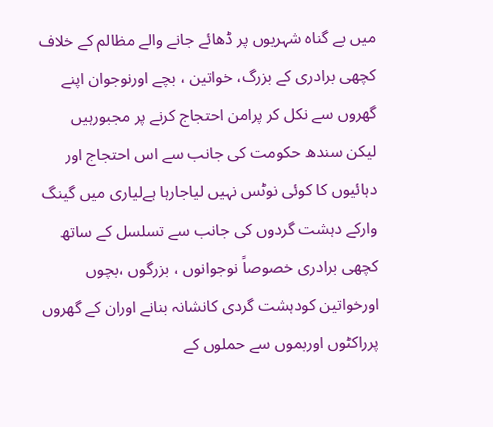میں بے گناہ شہریوں پر ڈھائے جانے والے مظالم کے خلاف کچھی برادری کے بزرگ، خواتین ، بچے اورنوجوان اپنے گھروں سے نکل کر پرامن احتجاج کرنے پر مجبورہیں
لیکن سندھ حکومت کی جانب سے اس احتجاج اور دہائیوں کا کوئی نوٹس نہیں لیاجارہا ہےلیاری میں گینگ وارکے دہشت گردوں کی جانب سے تسلسل کے ساتھ کچھی برادری خصوصاً نوجوانوں ، بزرگوں ،بچوں اورخواتین کودہشت گردی کانشانہ بنانے اوران کے گھروں پرراکٹوں اوربموں سے حملوں کے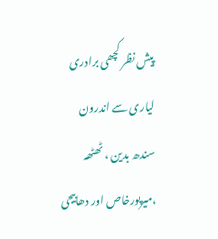پیش نظر کچھی برادری لیاری سے اندرون سندھ بدین ، ٹھٹھہ ،میرپورخاص اور دھابیجی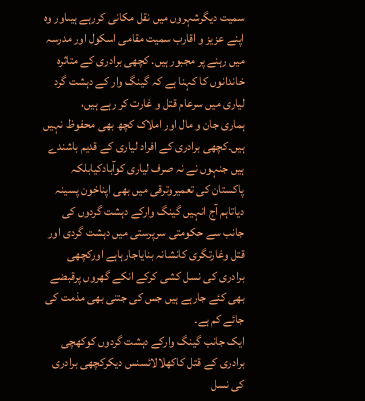سمیت دیگرشہروں میں نقل مکانی کررہے ہیںاور وہ اپنے عزیز و اقارب سمیت مقامی اسکول اور مدرسہ میں رہنے پر مجبور ہیں. کچھی برادری کے متاثرہ خاندانوں کا کہنا ہے کہ گینگ وار کے دہشت گرد لیاری میں سرعام قتل و غارت کر رہے ہیں،
ہماری جان و مال اور املاک کچھ بھی محفوظ نہیں ہیں۔کچھی برادری کے افراد لیاری کے قدیم باشندے ہیں جنہوں نے نہ صرف لیاری کوآبادکیابلکہ پاکستان کی تعمیروترقی میں بھی اپناخون پسینہ دیاتاہم آج انہیں گینگ وارکے دہشت گردوں کی جانب سے حکومتی سرپرستی میں دہشت گردی اور قتل وغارتگری کانشانہ بنایاجارہاہے اورکچھی برادری کی نسل کشی کرکے انکے گھروں پرقبضے بھی کئے جارہے ہیں جس کی جتنی بھی مذمت کی جائے کم ہے۔
ایک جانب گینگ وارکے دہشت گردوں کوکھچی برادری کے قتل کاکھلالائسنس دیکرکچھی برادری کی نسل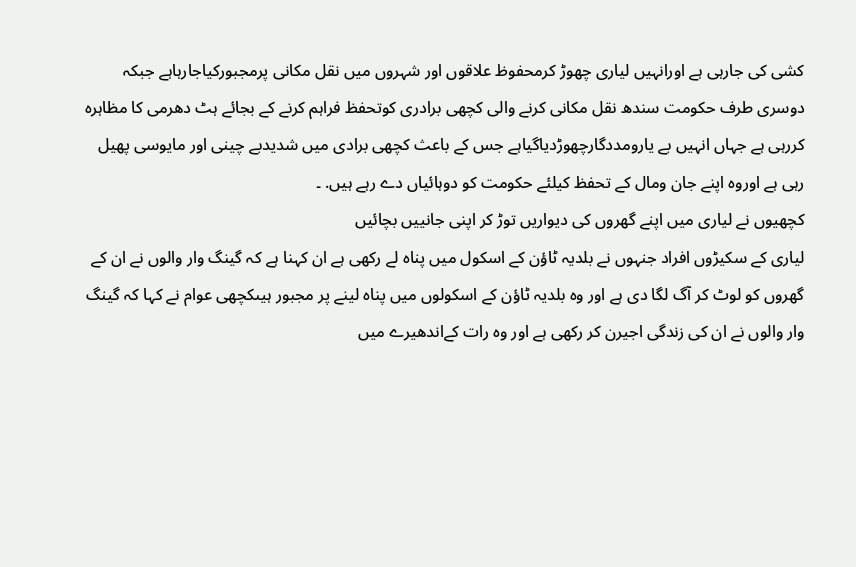کشی کی جارہی ہے اورانہیں لیاری چھوڑ کرمحفوظ علاقوں اور شہروں میں نقل مکانی پرمجبورکیاجارہاہے جبکہ دوسری طرف حکومت سندھ نقل مکانی کرنے والی کچھی برادری کوتحفظ فراہم کرنے کے بجائے ہٹ دھرمی کا مظاہرہ کررہی ہے جہاں انہیں بے یارومددگارچھوڑدیاگیاہے جس کے باعث کچھی برادی میں شدیدبے چینی اور مایوسی پھیل رہی ہے اوروہ اپنے جان ومال کے تحفظ کیلئے حکومت کو دوہائیاں دے رہے ہیں. ۔
کچھیوں نے لیاری میں اپنے گھروں کی دیواریں توڑ کر اپنی جانییں بچائیں
لیاری کے سکیڑوں افراد جنہوں نے بلدیہ ٹاؤن کے اسکول میں پناہ لے رکھی ہے ان کہنا ہے کہ گینگ وار والوں نے ان کے گھروں کو لوٹ کر آگ لگا دی ہے اور وہ بلدیہ ٹاؤن کے اسکولوں میں پناہ لینے پر مجبور ہیںکچھی عوام نے کہا کہ گینگ وار والوں نے ان کی زندگی اجیرن کر رکھی ہے اور وہ رات کےاندھیرے میں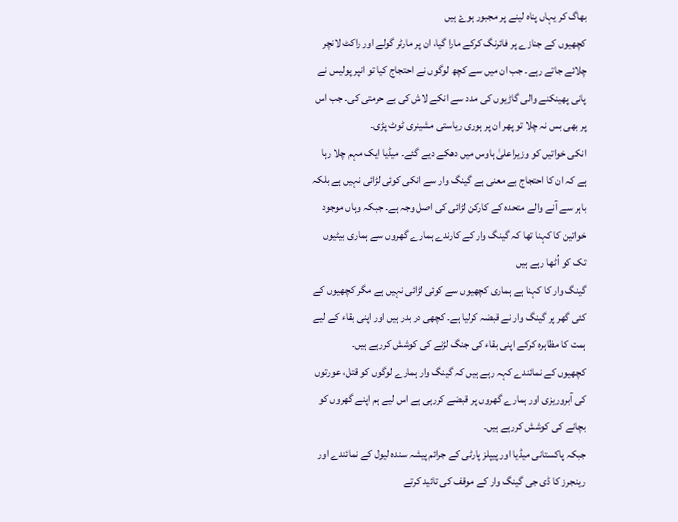بھاگ کر یہاں پناہ لینے پر مجبور ہوۓ ہیں
کچھیوں کے جنازے پر فائرنگ کرکے مارا گیا، ان پر مارٹر گولے اور راکٹ لانچر چلائے جاتے رہے۔ جب ان میں سے کچھ لوگوں نے احتجاج کیا تو انپر پولیس نے پانی پھینکنے والی گاڑیوں کی مدد سے انکے لاش کی بے حرمتی کی۔ جب اس پر بھی بس نہ چلا تو پھر ان پر ہوری ریاستی مشینری ٹوٹ پڑی۔
انکی خواتیں کو وزیراعلیٰ ہاوس میں دھکے دیے گئے۔ میڈیا ایک مہم چلا رہا ہے کہ ان کا احتجاج بے معنی ہے گینگ وار سے انکی کوئی لڑائی نہیں ہے بلکہ باہر سے آنے والے متحدہ کے کارکن لڑائی کی اصل وجہ ہے۔ جبکہ وہاں موجود خواتین کا کہنا تھا کہ گینگ وار کے کارندے ہمارے گھروں سے ہماری بیٹیوں تک کو اُٹھا رہے ہیں
گینگ وار کا کہنا ہے ہماری کچھیوں سے کوئی لڑائی نہیں ہے مگر کچھیوں کے کئی گھر پر گینگ وار نے قبضہ کرلیا ہے۔ کچھی در بدر ہیں اور اپنی بقاء کے لیے ہمت کا مظاہرہ کرکے اپنی بقاء کی جنگ لڑنے کی کوشش کررہے ہیں۔
کچھیوں کے نمائندے کہہ رہے ہیں کہ گینگ وار ہمارے لوگوں کو قتل، عورتوں کی آبروریزی اور ہمارے گھروں پر قبضے کررہی ہے اس لیے ہم اپنے گھروں کو بچانے کی کوشش کررہے ہیں۔
جبکہ پاکستانی میڈیا اور پیپلز پارٹی کے جرائم پیشہ سندہ لیول کے نمائندے اور رینجرز کا ڈی جی گینگ وار کے موقف کی تائید کرتے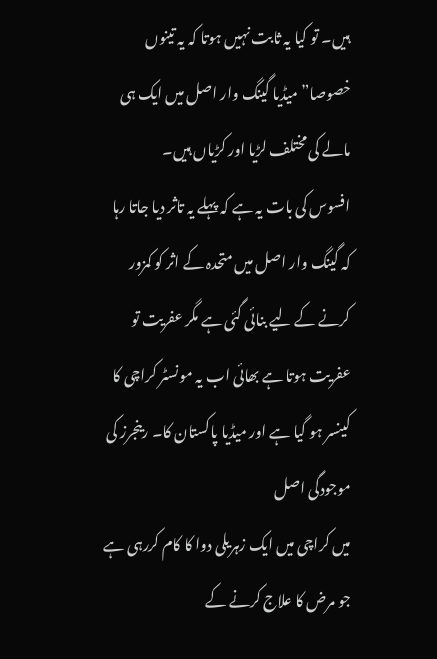ہیں۔ تو کیا یہ ثابت نہیں ہوتا کہ یہ تینوں خصوصا” میڈیا گینگ وار اصل میں ایک ہی مالے کی مختلف لڑیا اور کڑیاں ہیں۔
افسوس کی بات یہ ہے کہ پہلے یہ تاثر دیا جاتا رہا کہ گینگ وار اصل میں متحدہ کے اثر کو کمزور کرنے کے لیے بنائی گئی ہے مگر عفریت تو عفریت ہوتا ہے بھائی اب یہ مونسٹر کراچی کا کینسر ہو گیا ہے اور میڈیا پاکستان کا۔ رینجرز کی موجودگی اصل
میں کراچی میں ایک زہریلی دوا کا کام کررہی ہے جو مرض کا علاج کرنے کے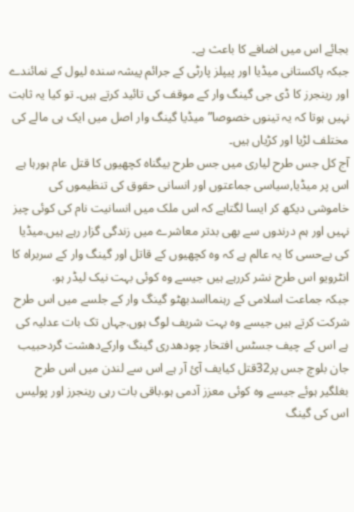بجائے اس میں اضافے کا باعث ہے۔
جبکہ پاکستانی میڈیا اور پیپلز پارٹی کے جرائم پیشہ سندہ لیول کے نمائندے اور رینجرز کا ڈی جی گینگ وار کے موقف کی تائید کرتے ہیں۔ تو کیا یہ ثابت نہیں ہوتا کہ یہ تینوں خصوصا” میڈیا گینگ وار اصل میں ایک ہی مالے کی مختلف لڑیا اور کڑیاں ہیں۔
آج کل جس طرح لیاری میں جس طرح بیگناہ کچھیوں کا قتل عام ہورہا ہے اس پر میڈیا,سیاسی جماعتوں اور انسانی حقوق کی تنظیموں کی خاموشی دیکھ کر ایسا لگتاہے کہ اس ملک میں انسانیت نام کی کوئی چیز نہیں اور ہم درندوں سے بھی بدتر معاشرے میں زندگی گزار رہے ہیں.میڈیا کی بےحسی کا یہ عالم ہے کہ وہ کچھیوں کے قاتل اور گینگ وار کے سربراہ کا انٹرویو اس طرح نشر کررہے ہیں جیسے وہ کوئی بہت نیک لیڈر ہو.
جبکہ جماعت اسلامی کے رہنمااسدبھٹو گینگ وار کے جلسے میں اس طرح شرکت کرتے ہیں جیسے وہ بہت شریف لوگ ہوں.جہاں تک بات عدلیہ کی ہے اس کے چیف جسٹس افتخار چودھدری گینگ وارکےدھشت گردحبیب جان بلوچ جس پر32قتل کیایف آئ آر ہے اس سے لندن میں اس طرح بغلگیر ہوئے جیسے وہ کوئی معزز آدمی ہو.باقی بات رہی رینجرز اور پولیس اس کی گینگ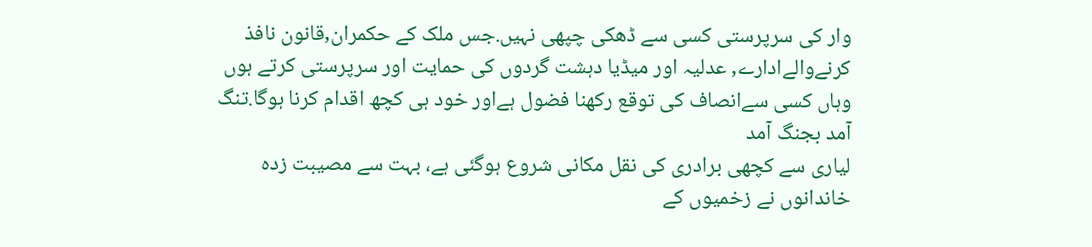وار کی سرپرستی کسی سے ڈھکی چپھی نہیں.جس ملک کے حکمران,قانون نافذ کرنےوالےادارے, عدلیہ اور میڈیا دہشت گردوں کی حمایت اور سرپرستی کرتے ہوں وہاں کسی سےانصاف کی توقع رکھنا فضول ہےاور خود ہی کچھ اقدام کرنا ہوگا.تنگ آمد بجنگ آمد
لیاری سے کچھی برادری کی نقل مکانی شروع ہوگئی ہے، بہت سے مصیبت زدہ خاندانوں نے زخمیوں کے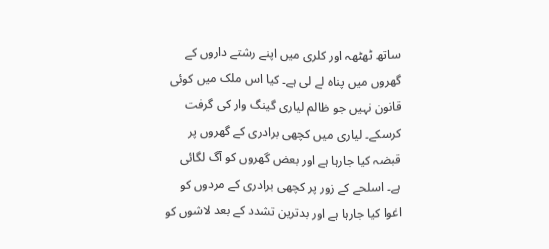ساتھ ٹھٹھہ اور کلری میں اپنے رشتے داروں کے گھروں میں پناہ لے لی ہے۔ کیا اس ملک میں کوئی قانون نہیں جو ظالم لیاری گینگ وار کی گرفت کرسکے۔ لیاری میں کچھی برادری کے گھروں پر قبضہ کیا جارہا ہے اور بعض گھروں کو آگ لگائی ہے۔ اسلحے کے زور پر کچھی برادری کے مردوں کو اغوا کیا جارہا ہے اور بدترین تشدد کے بعد لاشوں کو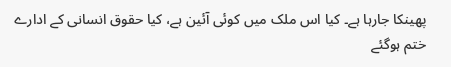پھینکا جارہا ہے۔ کیا اس ملک میں کوئی آئین ہے، کیا حقوق انسانی کے ادارے ختم ہوگئے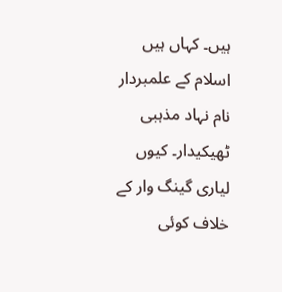ہیں۔ کہاں ہیں اسلام کے علمبردار نام نہاد مذہبی ٹھیکیدار۔ کیوں لیاری گینگ وار کے خلاف کوئی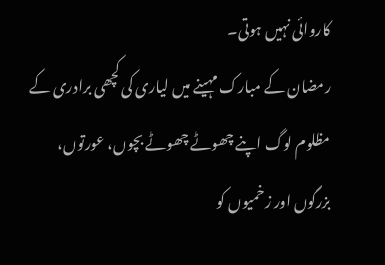کاروائی نہیں ہوتی۔
رمضان کے مبارک مہینے میں لیاری کی کچھی برادری کے مظلوم لوگ اپنے چھوٹے چھوٹے بچوں، عورتوں، بزرگوں اور زخمیوں کو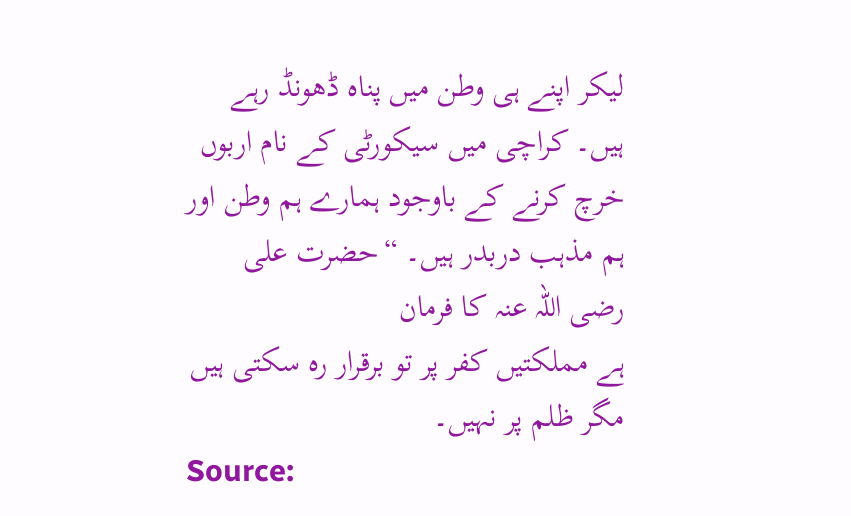لیکر اپنے ہی وطن میں پناہ ڈھونڈ رہے ہیں۔ کراچی میں سیکورٹی کے نام اربوں خرچ کرنے کے باوجود ہمارے ہم وطن اور ہم مذہب دربدر ہیں۔ “حضرت علی رضی اللہ عنہ کا فرمان
ہے مملکتیں کفر پر تو برقرار رہ سکتی ہیں مگر ظلم پر نہیں۔
Source: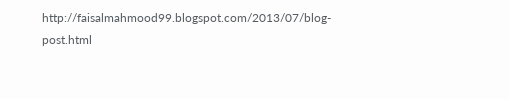http://faisalmahmood99.blogspot.com/2013/07/blog-post.html